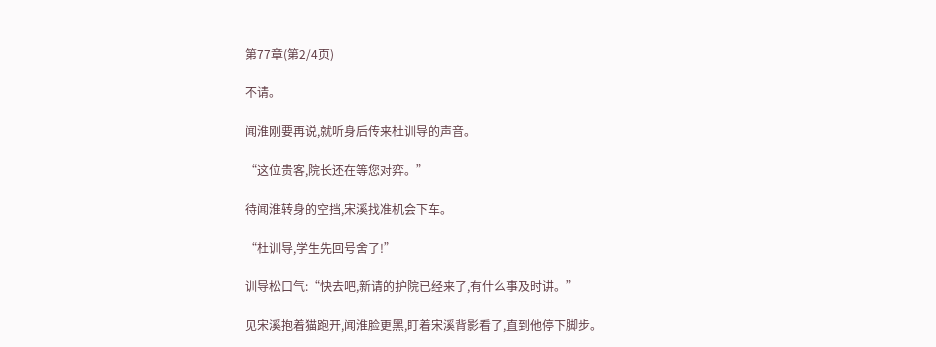第77章(第2/4页)

不请。

闻淮刚要再说,就听身后传来杜训导的声音。

“这位贵客,院长还在等您对弈。”

待闻淮转身的空挡,宋溪找准机会下车。

“杜训导,学生先回号舍了!”

训导松口气:“快去吧,新请的护院已经来了,有什么事及时讲。”

见宋溪抱着猫跑开,闻淮脸更黑,盯着宋溪背影看了,直到他停下脚步。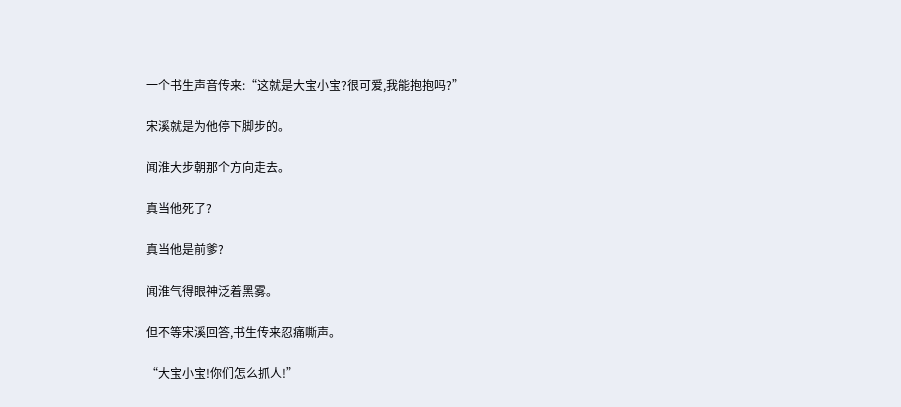一个书生声音传来:“这就是大宝小宝?很可爱,我能抱抱吗?”

宋溪就是为他停下脚步的。

闻淮大步朝那个方向走去。

真当他死了?

真当他是前爹?

闻淮气得眼神泛着黑雾。

但不等宋溪回答,书生传来忍痛嘶声。

“大宝小宝!你们怎么抓人!”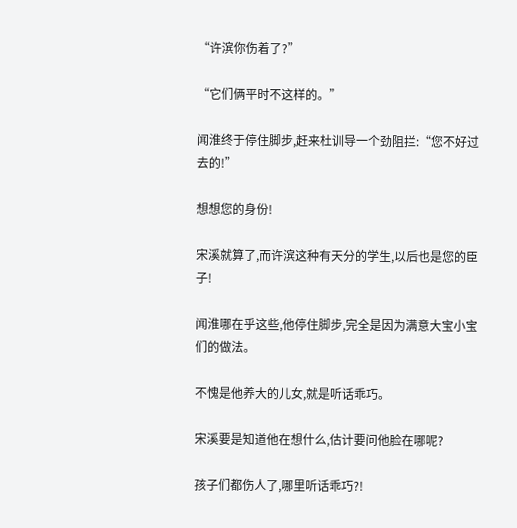“许滨你伤着了?”

“它们俩平时不这样的。”

闻淮终于停住脚步,赶来杜训导一个劲阻拦:“您不好过去的!”

想想您的身份!

宋溪就算了,而许滨这种有天分的学生,以后也是您的臣子!

闻淮哪在乎这些,他停住脚步,完全是因为满意大宝小宝们的做法。

不愧是他养大的儿女,就是听话乖巧。

宋溪要是知道他在想什么,估计要问他脸在哪呢?

孩子们都伤人了,哪里听话乖巧?!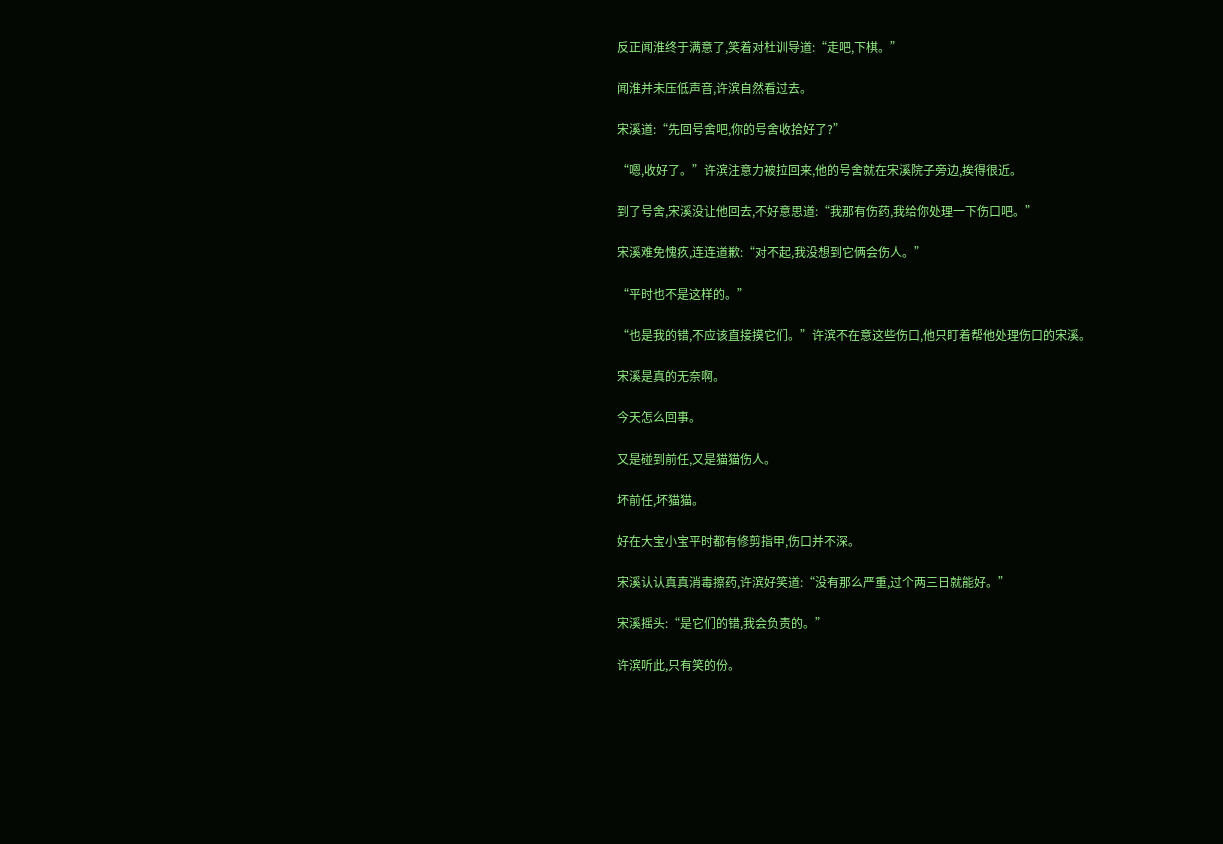反正闻淮终于满意了,笑着对杜训导道:“走吧,下棋。”

闻淮并未压低声音,许滨自然看过去。

宋溪道:“先回号舍吧,你的号舍收拾好了?”

“嗯,收好了。”许滨注意力被拉回来,他的号舍就在宋溪院子旁边,挨得很近。

到了号舍,宋溪没让他回去,不好意思道:“我那有伤药,我给你处理一下伤口吧。”

宋溪难免愧疚,连连道歉:“对不起,我没想到它俩会伤人。”

“平时也不是这样的。”

“也是我的错,不应该直接摸它们。”许滨不在意这些伤口,他只盯着帮他处理伤口的宋溪。

宋溪是真的无奈啊。

今天怎么回事。

又是碰到前任,又是猫猫伤人。

坏前任,坏猫猫。

好在大宝小宝平时都有修剪指甲,伤口并不深。

宋溪认认真真消毒擦药,许滨好笑道:“没有那么严重,过个两三日就能好。”

宋溪摇头:“是它们的错,我会负责的。”

许滨听此,只有笑的份。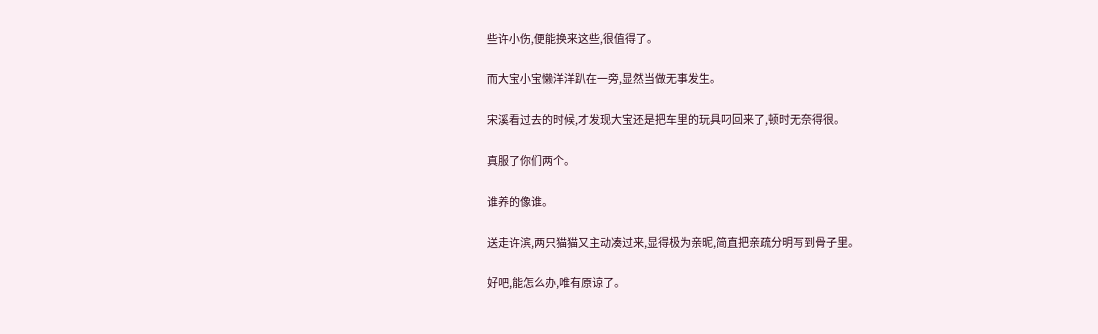些许小伤,便能换来这些,很值得了。

而大宝小宝懒洋洋趴在一旁,显然当做无事发生。

宋溪看过去的时候,才发现大宝还是把车里的玩具叼回来了,顿时无奈得很。

真服了你们两个。

谁养的像谁。

送走许滨,两只猫猫又主动凑过来,显得极为亲昵,简直把亲疏分明写到骨子里。

好吧,能怎么办,唯有原谅了。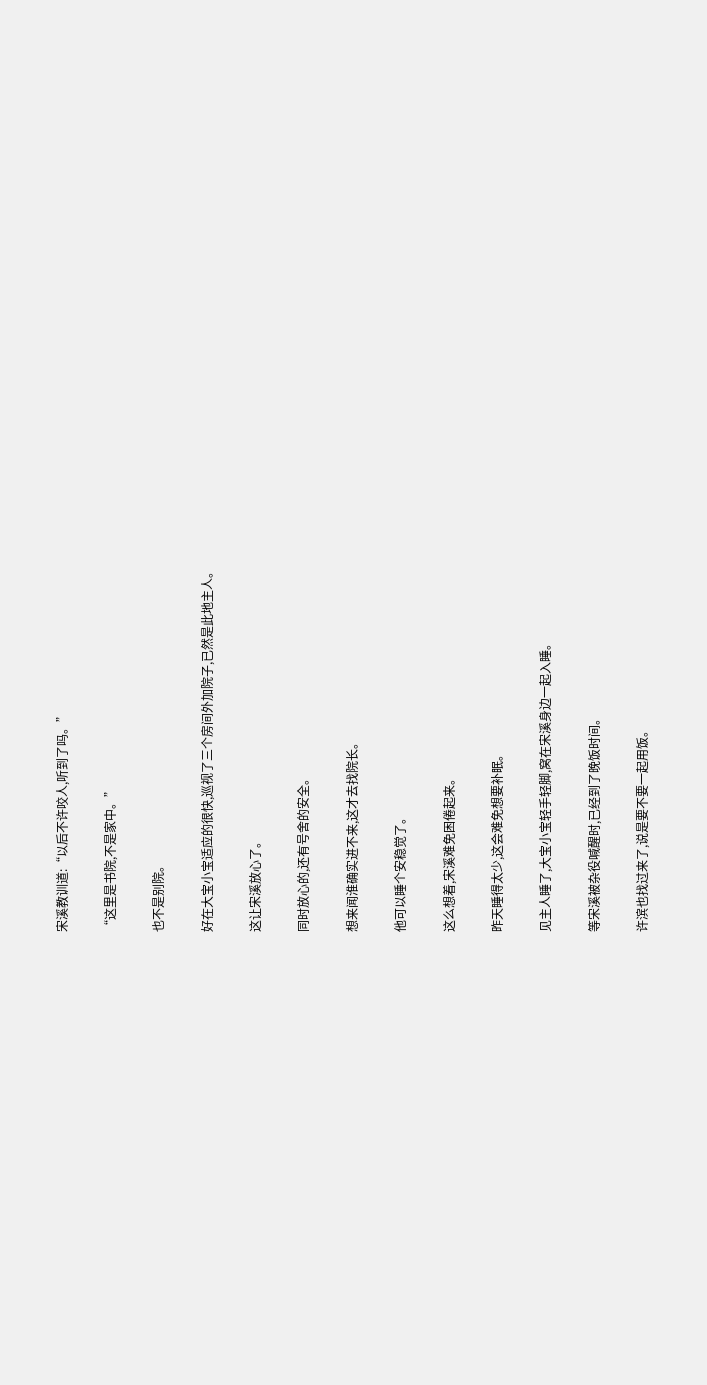宋溪教训道:“以后不许咬人,听到了吗。”

“这里是书院,不是家中。”

也不是别院。

好在大宝小宝适应的很快,巡视了三个房间外加院子,已然是此地主人。

这让宋溪放心了。

同时放心的,还有号舍的安全。

想来闻淮确实进不来,这才去找院长。

他可以睡个安稳觉了。

这么想着,宋溪难免困倦起来。

昨天睡得太少,这会难免想要补眠。

见主人睡了,大宝小宝轻手轻脚,窝在宋溪身边一起入睡。

等宋溪被杂役喊醒时,已经到了晚饭时间。

许滨也找过来了,说是要不要一起用饭。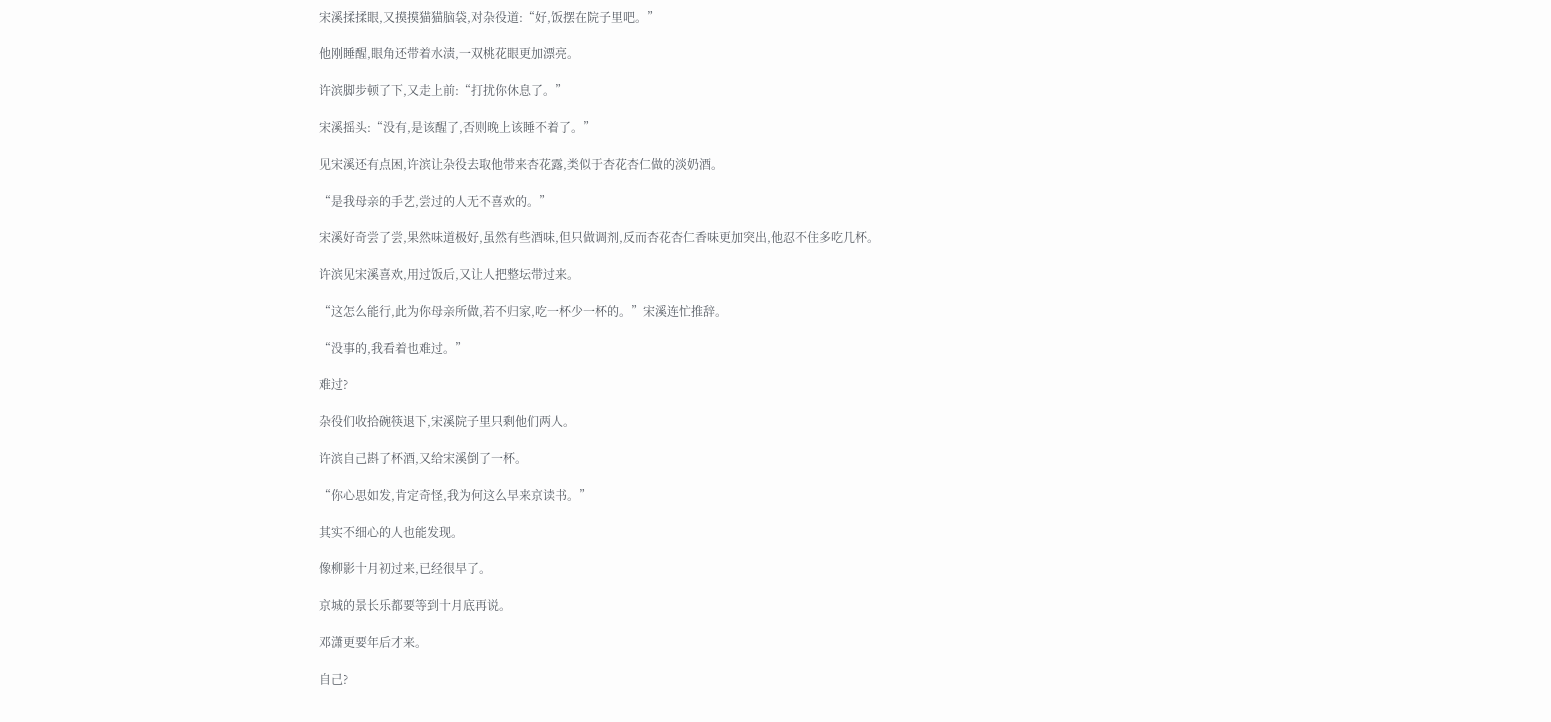宋溪揉揉眼,又摸摸猫猫脑袋,对杂役道:“好,饭摆在院子里吧。”

他刚睡醒,眼角还带着水渍,一双桃花眼更加漂亮。

许滨脚步顿了下,又走上前:“打扰你休息了。”

宋溪摇头:“没有,是该醒了,否则晚上该睡不着了。”

见宋溪还有点困,许滨让杂役去取他带来杏花露,类似于杏花杏仁做的淡奶酒。

“是我母亲的手艺,尝过的人无不喜欢的。”

宋溪好奇尝了尝,果然味道极好,虽然有些酒味,但只做调剂,反而杏花杏仁香味更加突出,他忍不住多吃几杯。

许滨见宋溪喜欢,用过饭后,又让人把整坛带过来。

“这怎么能行,此为你母亲所做,若不归家,吃一杯少一杯的。”宋溪连忙推辞。

“没事的,我看着也难过。”

难过?

杂役们收拾碗筷退下,宋溪院子里只剩他们两人。

许滨自己斟了杯酒,又给宋溪倒了一杯。

“你心思如发,肯定奇怪,我为何这么早来京读书。”

其实不细心的人也能发现。

像柳影十月初过来,已经很早了。

京城的景长乐都要等到十月底再说。

邓潇更要年后才来。

自己?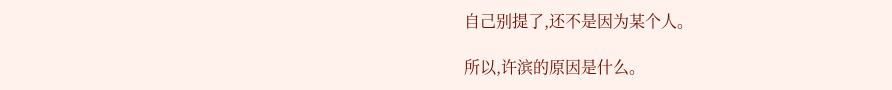自己别提了,还不是因为某个人。

所以,许滨的原因是什么。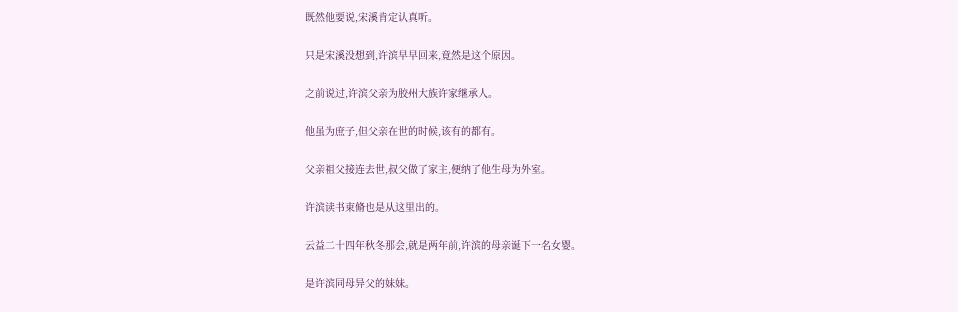既然他要说,宋溪肯定认真听。

只是宋溪没想到,许滨早早回来,竟然是这个原因。

之前说过,许滨父亲为胶州大族许家继承人。

他虽为庶子,但父亲在世的时候,该有的都有。

父亲祖父接连去世,叔父做了家主,便纳了他生母为外室。

许滨读书束脩也是从这里出的。

云益二十四年秋冬那会,就是两年前,许滨的母亲诞下一名女婴。

是许滨同母异父的妹妹。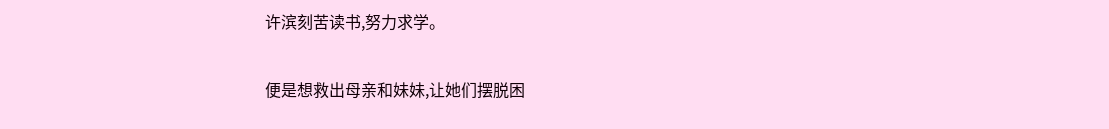许滨刻苦读书,努力求学。

便是想救出母亲和妹妹,让她们摆脱困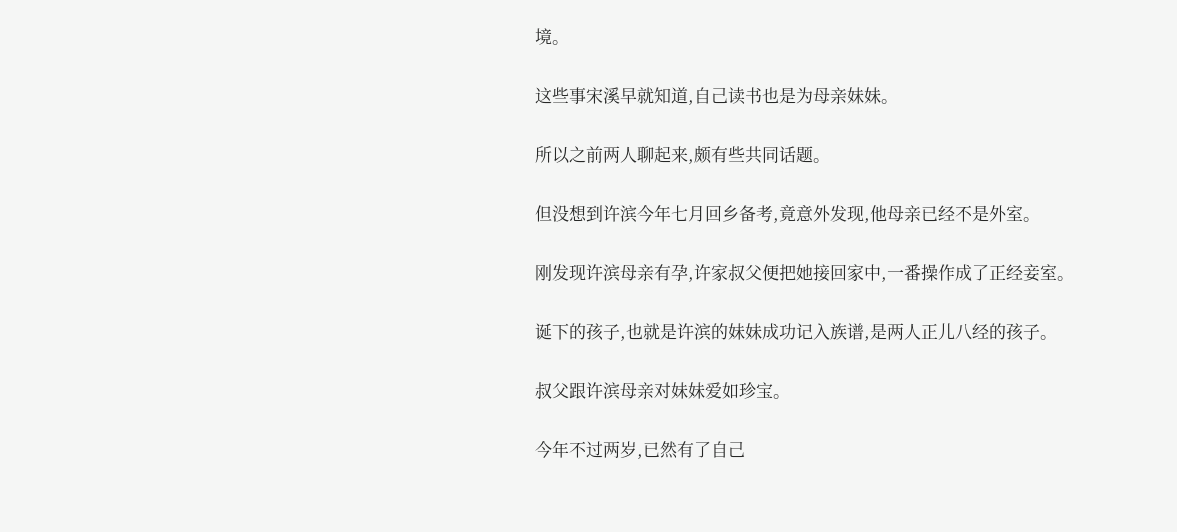境。

这些事宋溪早就知道,自己读书也是为母亲妹妹。

所以之前两人聊起来,颇有些共同话题。

但没想到许滨今年七月回乡备考,竟意外发现,他母亲已经不是外室。

刚发现许滨母亲有孕,许家叔父便把她接回家中,一番操作成了正经妾室。

诞下的孩子,也就是许滨的妹妹成功记入族谱,是两人正儿八经的孩子。

叔父跟许滨母亲对妹妹爱如珍宝。

今年不过两岁,已然有了自己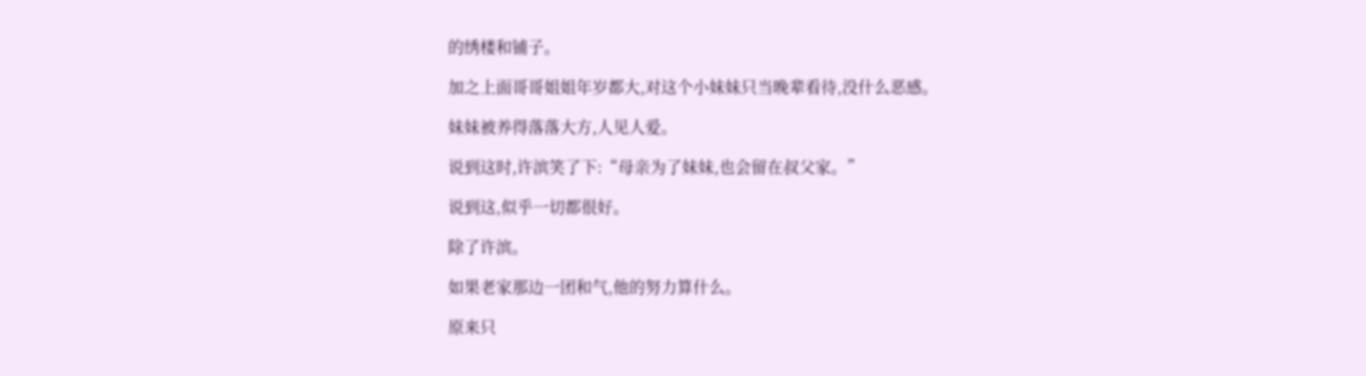的绣楼和铺子。

加之上面哥哥姐姐年岁都大,对这个小妹妹只当晚辈看待,没什么恶感。

妹妹被养得落落大方,人见人爱。

说到这时,许滨笑了下:“母亲为了妹妹,也会留在叔父家。”

说到这,似乎一切都很好。

除了许滨。

如果老家那边一团和气,他的努力算什么。

原来只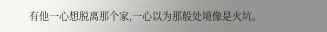有他一心想脱离那个家,一心以为那般处境像是火坑。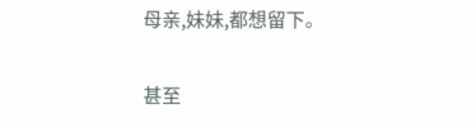母亲,妹妹,都想留下。

甚至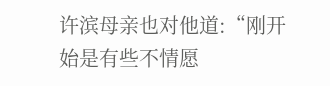许滨母亲也对他道:“刚开始是有些不情愿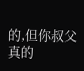的,但你叔父真的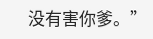没有害你爹。”